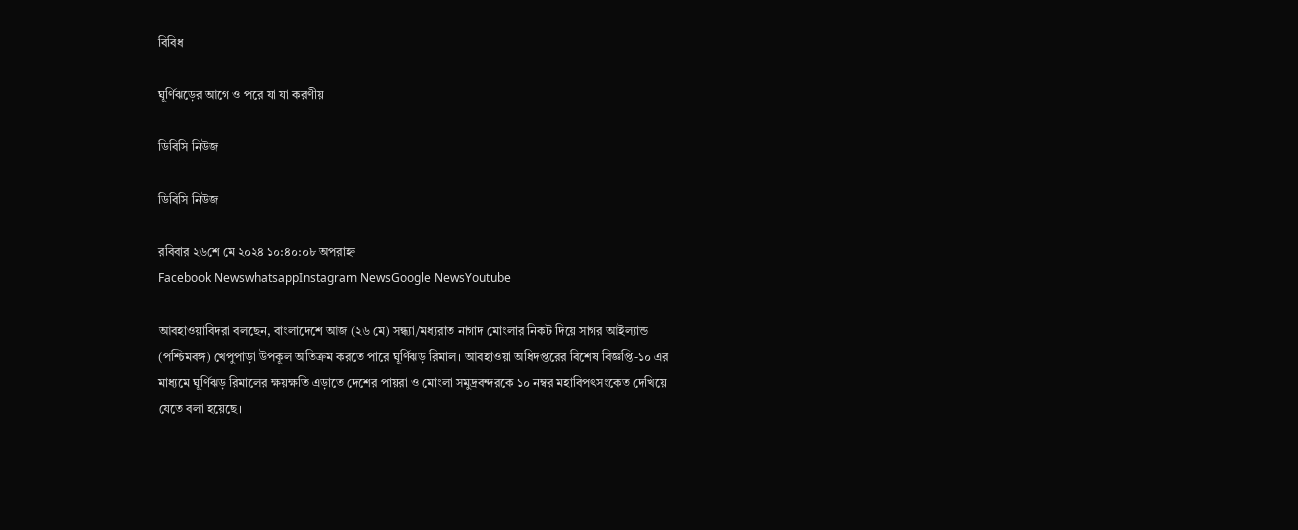বিবিধ

ঘূর্ণিঝড়ের আগে ও পরে যা যা করণীয়

ডিবিসি নিউজ

ডিবিসি নিউজ

রবিবার ২৬শে মে ২০২৪ ১০:৪০:০৮ অপরাহ্ন
Facebook NewswhatsappInstagram NewsGoogle NewsYoutube

আবহাওয়াবিদরা বলছেন, বাংলাদেশে আজ (২৬ মে) সন্ধ্যা/মধ্যরাত নাগাদ মোংলার নিকট দিয়ে সাগর আইল্যান্ড (পশ্চিমবঙ্গ) খেপুপাড়া উপকূল অতিক্রম করতে পারে ঘূর্ণিঝড় রিমাল। আবহাওয়া অধিদপ্তরের বিশেষ বিজ্ঞপ্তি-১০ এর মাধ্যমে ঘূর্ণিঝড় রিমালের ক্ষয়ক্ষতি এড়াতে দেশের পায়রা ও মোংলা সমুদ্রবন্দরকে ১০ নম্বর মহাবিপৎসংকেত দেখিয়ে যেতে বলা হয়েছে।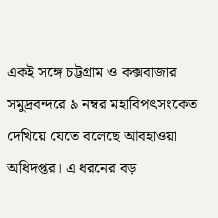একই সঙ্গে চট্টগ্রাম ও কক্সবাজার সমুদ্রবন্দরে ৯ নম্বর মহাবিপৎসংকেত দেখিয়ে যেতে বলেছে আবহাওয়া অধিদপ্তর। এ ধরনের বড়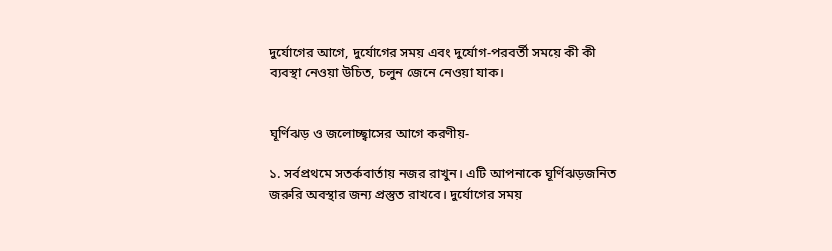দুর্যোগের আগে, দুর্যোগের সময় এবং দুর্যোগ-পরবর্তী সময়ে কী কী ব্যবস্থা নেওয়া উচিত, চলুন জেনে নেওয়া যাক।


ঘূর্ণিঝড় ও জলোচ্ছ্বাসের আগে করণীয়-

১. সর্বপ্রথমে সতর্কবার্তায় নজর রাখুন। এটি আপনাকে ঘূর্ণিঝড়জনিত জরুরি অবস্থার জন্য প্রস্তুত রাখবে। দুর্যোগের সময়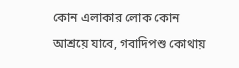কোন এলাকার লোক কোন আশ্রয়ে যাবে, গবাদিপশু কোথায়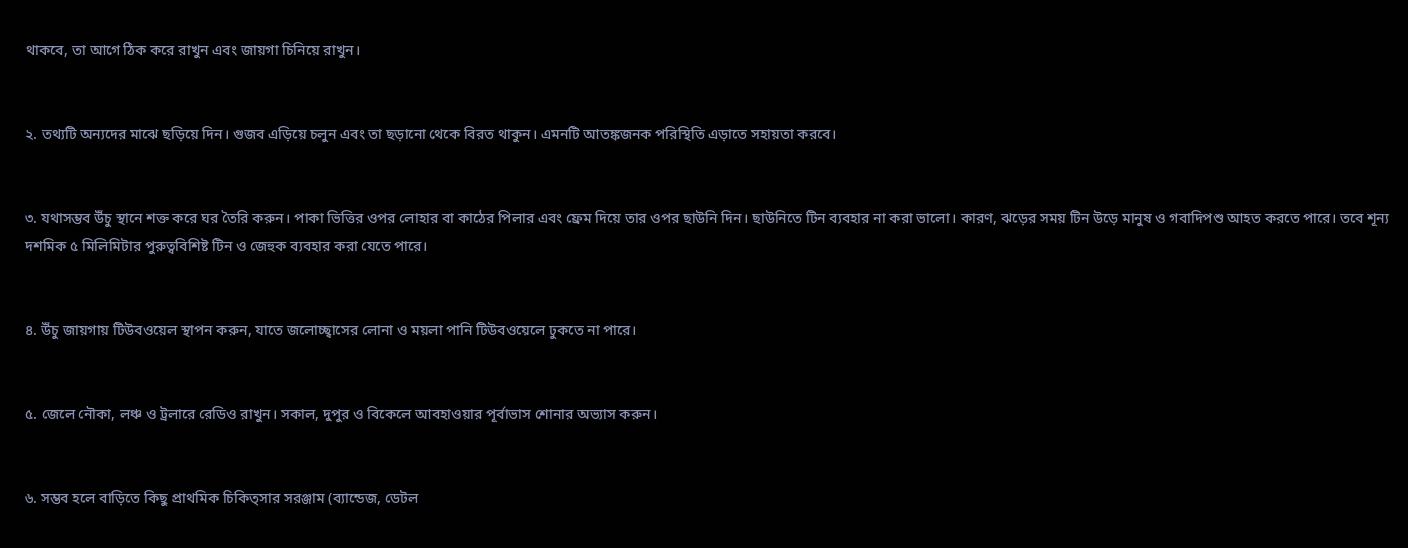থাকবে, তা আগে ঠিক করে রাখুন এবং জায়গা চিনিয়ে রাখুন।


২. তথ্যটি অন্যদের মাঝে ছড়িয়ে দিন। গুজব এড়িয়ে চলুন এবং তা ছড়ানো থেকে বিরত থাকুন। এমনটি আতঙ্কজনক পরিস্থিতি এড়াতে সহায়তা করবে।


৩. যথাসম্ভব উঁচু স্থানে শক্ত করে ঘর তৈরি করুন। পাকা ভিত্তির ওপর লোহার বা কাঠের পিলার এবং ফ্রেম দিয়ে তার ওপর ছাউনি দিন। ছাউনিতে টিন ব্যবহার না করা ভালো। কারণ, ঝড়ের সময় টিন উড়ে মানুষ ও গবাদিপশু আহত করতে পারে। তবে শূন্য দশমিক ৫ মিলিমিটার পুরুত্ববিশিষ্ট টিন ও জেহুক ব্যবহার করা যেতে পারে।


৪. উঁচু জায়গায় টিউবওয়েল স্থাপন করুন, যাতে জলোচ্ছ্বাসের লোনা ও ময়লা পানি টিউবওয়েলে ঢুকতে না পারে।


৫. জেলে নৌকা, লঞ্চ ও ট্রলারে রেডিও রাখুন। সকাল, দুপুর ও বিকেলে আবহাওয়ার পূর্বাভাস শোনার অভ্যাস করুন।


৬. সম্ভব হলে বাড়িতে কিছু প্রাথমিক চিকিত্সার সরঞ্জাম (ব্যান্ডেজ, ডেটল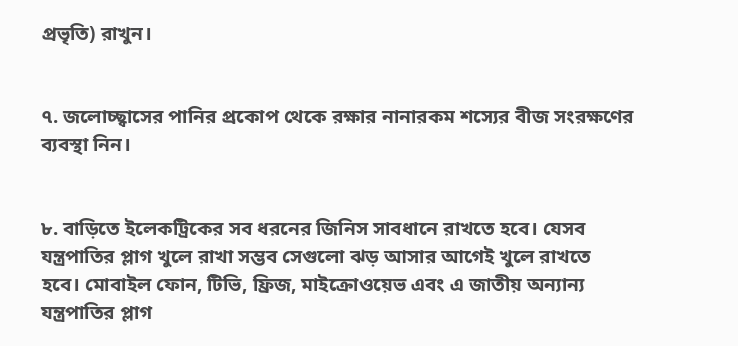প্রভৃতি) রাখুন।


৭. জলোচ্ছ্বাসের পানির প্রকোপ থেকে রক্ষার নানারকম শস্যের বীজ সংরক্ষণের ব্যবস্থা নিন।


৮. বাড়িতে ইলেকট্রিকের সব ধরনের জিনিস সাবধানে রাখতে হবে। যেসব যন্ত্রপাতির প্লাগ খুলে রাখা সম্ভব সেগুলো ঝড় আসার আগেই খুলে রাখতে হবে। মোবাইল ফোন, টিভি, ফ্রিজ, মাইক্রোওয়েভ এবং এ জাতীয় অন্যান্য যন্ত্রপাতির প্লাগ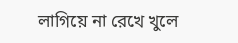লাগিয়ে না রেখে খুলে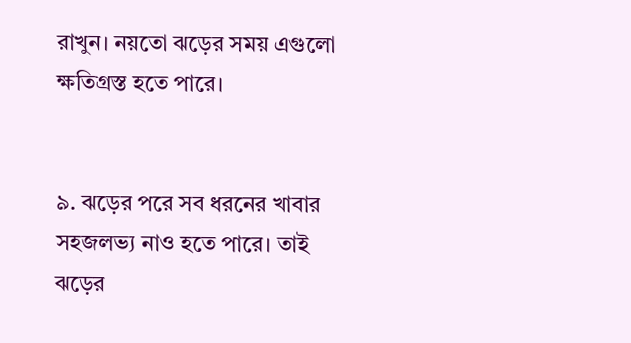রাখুন। নয়তো ঝড়ের সময় এগুলো ক্ষতিগ্রস্ত হতে পারে।


৯. ঝড়ের পরে সব ধরনের খাবার সহজলভ্য নাও হতে পারে। তাই ঝড়ের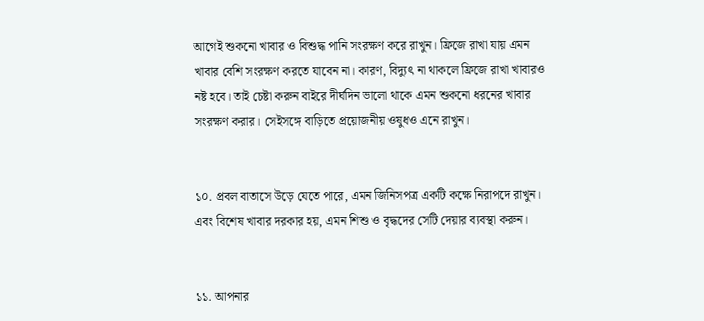আগেই শুকনো খাবার ও বিশুদ্ধ পানি সংরক্ষণ করে রাখুন। ফ্রিজে রাখা যায় এমন খাবার বেশি সংরক্ষণ করতে যাবেন না। কারণ, বিদ্যুৎ না থাকলে ফ্রিজে রাখা খাবারও নষ্ট হবে। তাই চেষ্টা করুন বাইরে দীর্ঘদিন ভালো থাকে এমন শুকনো ধরনের খাবার সংরক্ষণ করার। সেইসঙ্গে বাড়িতে প্রয়োজনীয় ওষুধও এনে রাখুন।


১০. প্রবল বাতাসে উড়ে যেতে পারে, এমন জিনিসপত্র একটি কক্ষে নিরাপদে রাখুন। এবং বিশেষ খাবার দরকার হয়, এমন শিশু ও বৃদ্ধদের সেটি দেয়ার ব্যবস্থা করুন।


১১. আপনার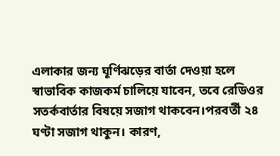এলাকার জন্য ঘূর্ণিঝড়ের বার্তা দেওয়া হলে স্বাভাবিক কাজকর্ম চালিয়ে যাবেন, তবে রেডিওর সতর্কবার্তার বিষয়ে সজাগ থাকবেন।পরবর্তী ২৪ ঘণ্টা সজাগ থাকুন। কারণ,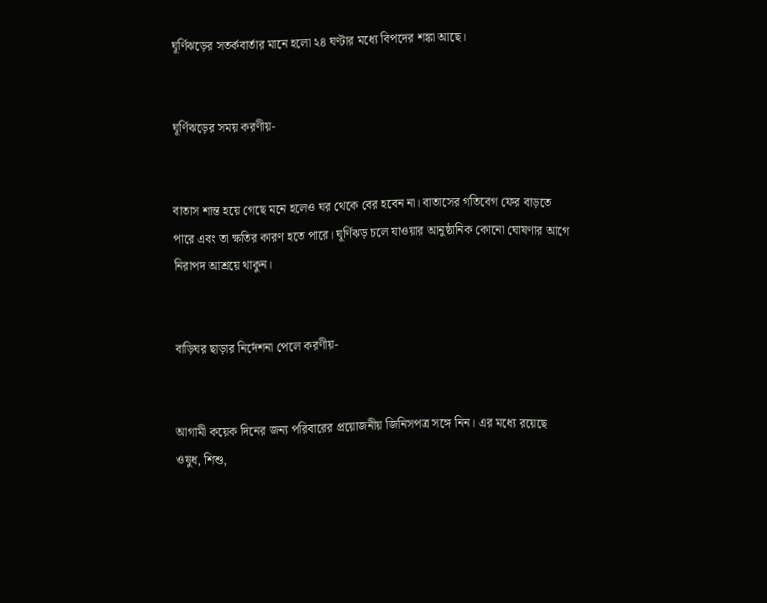ঘূর্ণিঝড়ের সতর্কবার্তার মানে হলো ২৪ ঘণ্টার মধ্যে বিপদের শঙ্কা আছে।


ঘূর্ণিঝড়ের সময় করণীয়-


বাতাস শান্ত হয়ে গেছে মনে হলেও ঘর থেকে বের হবেন না। বাতাসের গতিবেগ ফের বাড়তে পারে এবং তা ক্ষতির কারণ হতে পারে। ঘূর্ণিঝড় চলে যাওয়ার আনুষ্ঠানিক কোনো ঘোষণার আগে নিরাপদ আশ্রয়ে থাকুন।


বাড়িঘর ছাড়ার নির্দেশনা পেলে করণীয়-


আগামী কয়েক দিনের জন্য পরিবারের প্রয়োজনীয় জিনিসপত্র সঙ্গে নিন। এর মধ্যে রয়েছে ওষুধ, শিশু,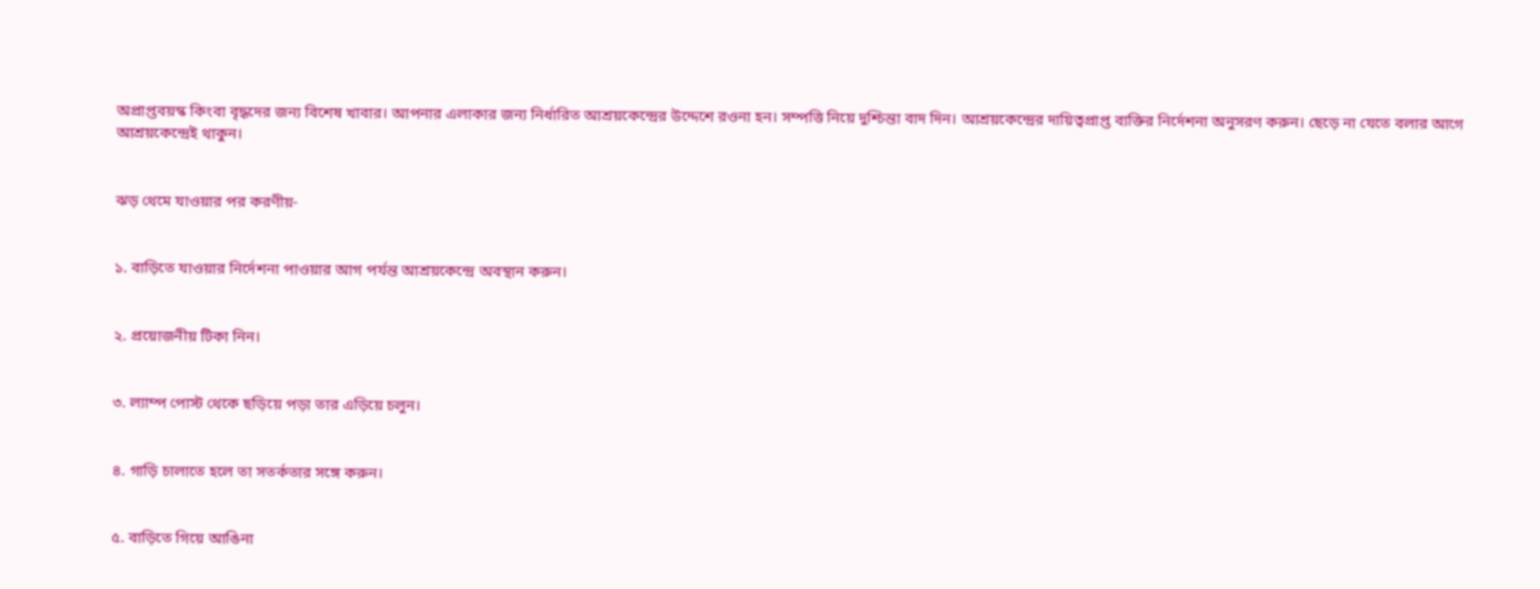অপ্রাপ্তবয়স্ক কিংবা বৃদ্ধদের জন্য বিশেষ খাবার। আপনার এলাকার জন্য নির্ধারিত আশ্রয়কেন্দ্রের উদ্দেশে রওনা হন। সম্পত্তি নিয়ে দুশ্চিন্তা বাদ দিন। আশ্রয়কেন্দ্রের দায়িত্বপ্রাপ্ত ব্যক্তির নির্দেশনা অনুসরণ করুন। ছেড়ে না যেতে বলার আগে আশ্রয়কেন্দ্রেই থাকুন।


ঝড় থেমে যাওয়ার পর করণীয়-


১. বাড়িতে যাওয়ার নির্দেশনা পাওয়ার আগ পর্যন্ত আশ্রয়কেন্দ্রে অবস্থান করুন।


২. প্রয়োজনীয় টিকা নিন।


৩. ল্যাম্প পোস্ট থেকে ছড়িয়ে পড়া তার এড়িয়ে চলুন।


৪. গাড়ি চালাতে হলে তা সতর্কতার সঙ্গে করুন।


৫. বাড়িতে গিয়ে আঙিনা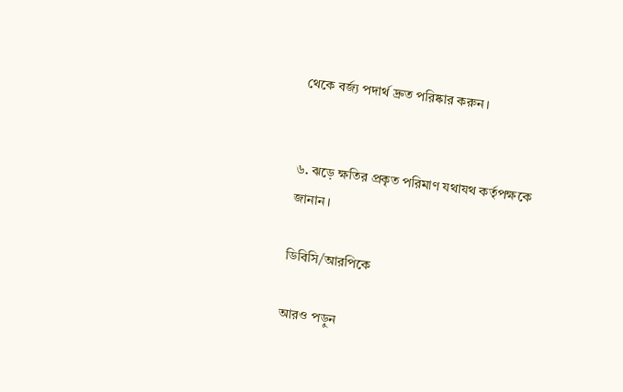থেকে বর্জ্য পদার্থ দ্রুত পরিষ্কার করুন।


৬. ঝড়ে ক্ষতির প্রকৃত পরিমাণ যথাযথ কর্তৃপক্ষকে জানান।

ডিবিসি/আরপিকে

আরও পড়ুন